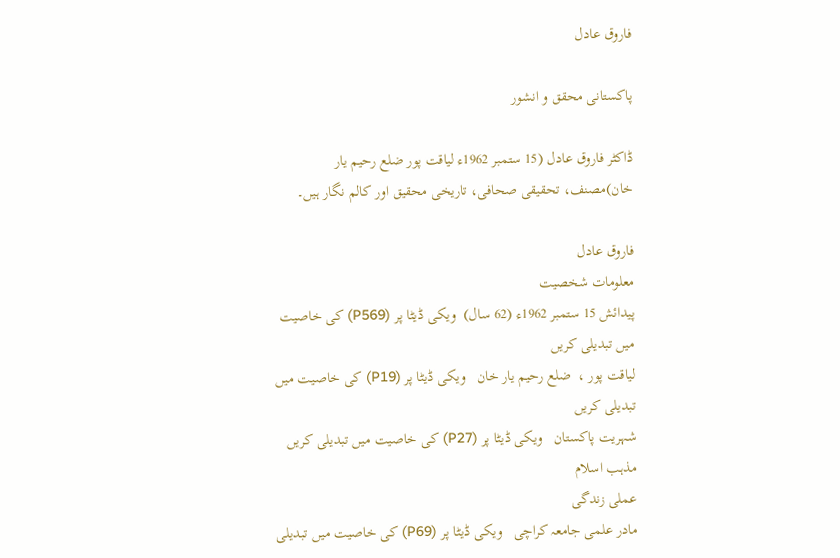فاروق عادل

پاکستانی محقق و انشور

ڈاکٹر فاروق عادل (15 ستمبر 1962ء لیاقت پور ضلع رحیم یار خان)مصنف، تحقیقی صحافی، تاریخی محقیق اور کالم نگار ہیں۔

فاروق عادل
معلومات شخصیت
پیدائش 15 ستمبر 1962ء (62 سال)  ویکی ڈیٹا پر (P569) کی خاصیت میں تبدیلی کریں
لیاقت پور ،  ضلع رحیم یار خان   ویکی ڈیٹا پر (P19) کی خاصیت میں تبدیلی کریں
شہریت پاکستان   ویکی ڈیٹا پر (P27) کی خاصیت میں تبدیلی کریں
مذہب اسلام
عملی زندگی
مادر علمی جامعہ کراچی   ویکی ڈیٹا پر (P69) کی خاصیت میں تبدیلی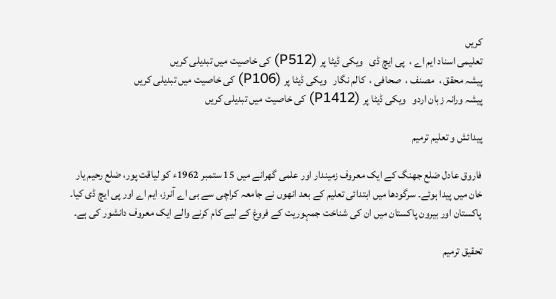کریں
تعلیمی اسناد ایم اے ،  پی ایچ ڈی   ویکی ڈیٹا پر (P512) کی خاصیت میں تبدیلی کریں
پیشہ محقق ،  مصنف ،  صحافی ،  کالم نگار   ویکی ڈیٹا پر (P106) کی خاصیت میں تبدیلی کریں
پیشہ ورانہ زبان اردو   ویکی ڈیٹا پر (P1412) کی خاصیت میں تبدیلی کریں

پیدائش و تعلیم ترمیم

فاروق عادل ضلع جھنگ کے ایک معروف زمیندار اور علمی گھرانے میں 15 ستمبر 1962ء کو لیاقت پور، ضلع رحیم یار خان میں پیدا ہوئے۔ سرگودھا میں ابتدائی تعلیم کے بعد انھوں نے جامعہ کراچی سے بی اے آنرز، ایم اے اور پی ایچ ڈی کیا۔ پاکستان اور بیرون پاکستان میں ان کی شناخت جمہوریت کے فروغ کے لیے کام کرنے والے ایک معروف دانشور کی ہے۔

تحقیق ترمیم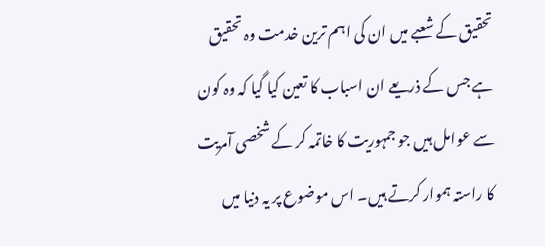تحقیق کے شعبے میں ان کی اہم ترین خدمت وہ تحقیق ہے جس کے ذریعے ان اسباب کا تعین کیا گیا کہ وہ کون سے عوامل ہیں جو جمہوریت کا خاتمہ کر کے شخصی آمریت کا راستہ ہموار کرتے ہیں۔ اس موضوع پر یہ دنیا میں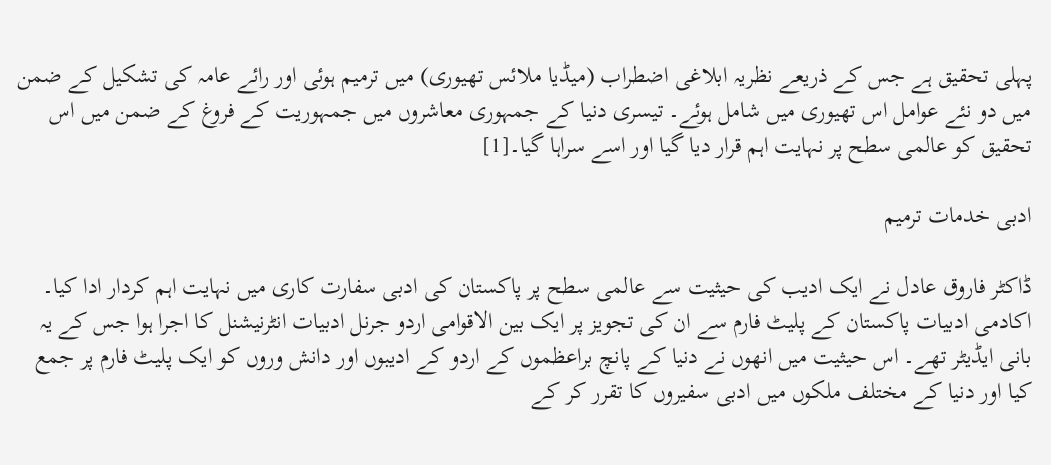پہلی تحقیق ہے جس کے ذریعے نظریہ ابلاغی اضطراب (میڈیا ملائس تھیوری) میں ترمیم ہوئی اور رائے عامہ کی تشکیل کے ضمن میں دو نئے عوامل اس تھیوری میں شامل ہوئے۔ تیسری دنیا کے جمہوری معاشروں میں جمہوریت کے فروغ کے ضمن میں اس تحقیق کو عالمی سطح پر نہایت اہم قرار دیا گیا اور اسے سراہا گیا۔[1]

ادبی خدمات ترمیم

ڈاکٹر فاروق عادل نے ایک ادیب کی حیثیت سے عالمی سطح پر پاکستان کی ادبی سفارت کاری میں نہایت اہم کردار ادا کیا۔ اکادمی ادبیات پاکستان کے پلیٹ فارم سے ان کی تجویز پر ایک بین الاقوامی اردو جرنل ادبیات انٹرنیشنل کا اجرا ہوا جس کے یہ بانی ایڈیٹر تھے۔ اس حیثیت میں انھوں نے دنیا کے پانچ براعظموں کے اردو کے ادیبوں اور دانش وروں کو ایک پلیٹ فارم پر جمع کیا اور دنیا کے مختلف ملکوں میں ادبی سفیروں کا تقرر کر کے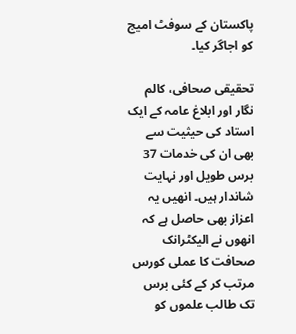پاکستان کے سوفٹ امیج کو اجاگر کیا۔

تحقیقی صحافی، کالم نگار اور ابلاغ عامہ کے ایک استاد کی حیثیت سے بھی ان کی خدمات 37 برس طویل اور نہایت شاندار ہیں۔ انھیں یہ اعزاز بھی حاصل ہے کہ انھوں نے الیکٹرانک صحافت کا عملی کورس مرتب کر کے کئی برس تک طالب علموں کو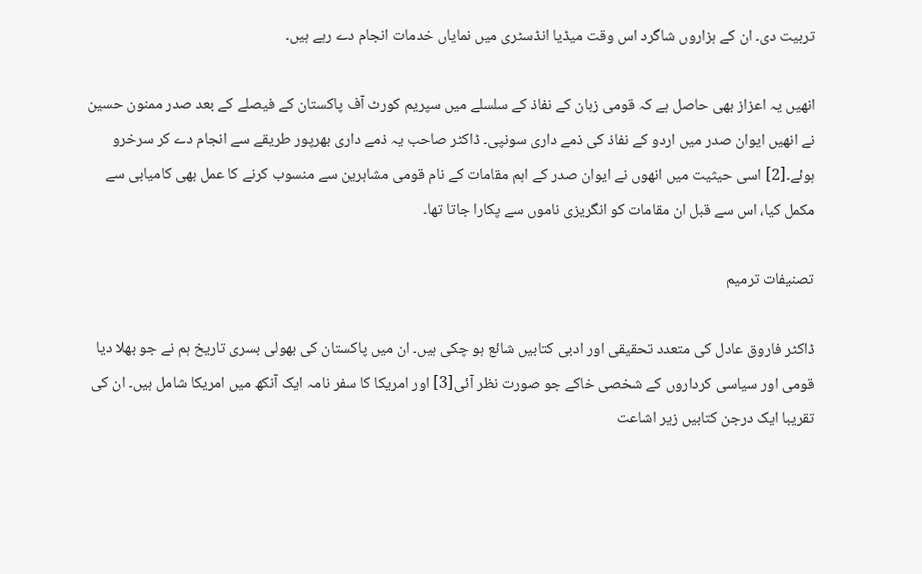تربیت دی۔ ان کے ہزاروں شاگرد اس وقت میڈیا انڈسٹری میں نمایاں خدمات انجام دے رہے ہیں۔

انھیں یہ اعزاز بھی حاصل ہے کہ قومی زبان کے نفاذ کے سلسلے میں سپریم کورٹ آف پاکستان کے فیصلے کے بعد صدر ممنون حسین نے انھیں ایوان صدر میں اردو کے نفاذ کی ذمے داری سونپی۔ ڈاکٹر صاحب یہ ذمے داری بھرپور طریقے سے انجام دے کر سرخرو ہوئے۔[2] اسی حیثیت میں انھوں نے ایوان صدر کے اہم مقامات کے نام قومی مشاہرین سے منسوب کرنے کا عمل بھی کامیابی سے مکمل کیا، اس سے قبل ان مقامات کو انگریزی ناموں سے پکارا جاتا تھا۔

تصنیفات ترمیم

ڈاکٹر فاروق عادل کی متعدد تحقیقی اور ادبی کتابیں شائع ہو چکی ہیں۔ ان میں پاکستان کی بھولی بسری تاریخ ہم نے جو بھلا دیا قومی اور سیاسی کرداروں کے شخصی خاکے جو صورت نظر آئی[3] اور امریکا کا سفر نامہ ایک آنکھ میں امریکا شامل ہیں۔ ان کی تقریبا ایک درجن کتابیں زیر اشاعت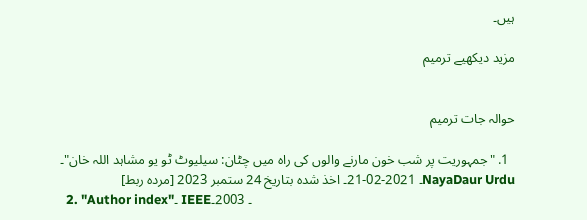ہیں۔

مزید دیکھیے ترمیم


حوالہ جات ترمیم

  1. "جمہوریت پر شب خون مارنے والوں کی راہ میں چٹان: سیلیوٹ ٹو یو مشاہد اللہ خان"۔ NayaDaur Urdu۔ 2021-02-21۔ اخذ شدہ بتاریخ 24 ستمبر 2023 [مردہ ربط]
  2. "Author index"۔ IEEE۔ 2003۔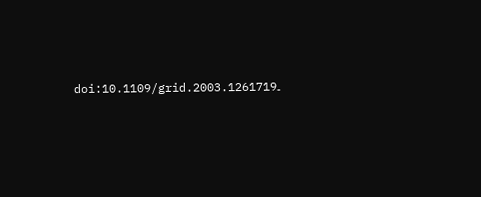doi:10.1109/grid.2003.1261719۔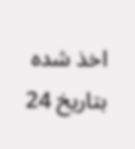اخذ شدہ بتاریخ 24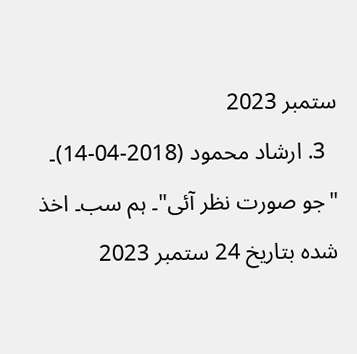ستمبر 2023
  3. ارشاد محمود (2018-04-14)۔ "جو صورت نظر آئی"۔ ہم سب۔ اخذ شدہ بتاریخ 24 ستمبر 2023